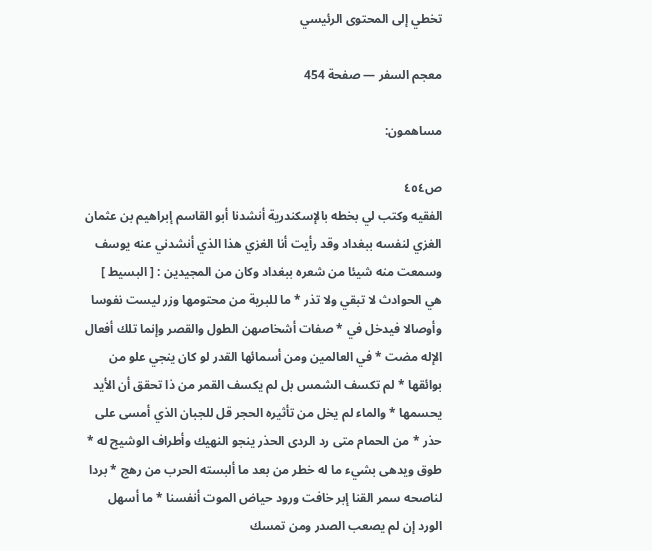تخطي إلى المحتوى الرئيسي

معجم السفر — صفحة 454

مساهمون:

ص٤٥٤
الفقيه وكتب لي بخطه بالإسكندرية أنشدنا أبو القاسم إبراهيم بن عثمان الغزي لنفسه ببغداد وقد رأيت أنا الغزي هذا الذي أنشدني عنه يوسف وسمعت منه شيئا من شعره ببغداد وكان من المجيدين : [ البسيط ] هي الحوادث لا تبقي ولا تذر * ما للبرية من محتومها وزر ليست نفوسا وأوصالا فيدخل في * صفات أشخاصهن الطول والقصر وإنما تلك أفعال الإله مضت * في العالمين ومن أسمائها القدر لو كان ينجي علو من بوائقها * لم تكسف الشمس بل لم يكسف القمر من ذا تحقق أن الأيد يحسمها * والماء لم يخل من تأثيره الحجر قل للجبان الذي أمسى على حذر * من الحمام متى رد الردى الحذر ينجو النهيك وأطراف الوشيج له * طوق ويدهى بشيء ما له خطر من بعد ما ألبسته الحرب من رهج * بردا لناصحه سمر القنا إبر خافت ورود حياض الموت أنفسنا * ما أسهل الورد إن لم يصعب الصدر ومن تمسك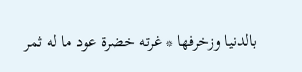بالدنيا وزخرفها * غرته خضرة عود ما له ثمر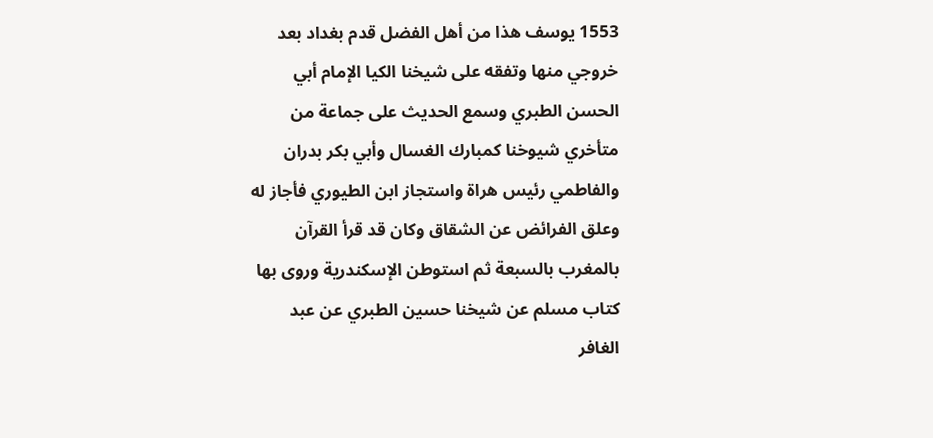1553 يوسف هذا من أهل الفضل قدم بغداد بعد خروجي منها وتفقه على شيخنا الكيا الإمام أبي الحسن الطبري وسمع الحديث على جماعة من متأخري شيوخنا كمبارك الغسال وأبي بكر بدران والفاطمي رئيس هراة واستجاز ابن الطيوري فأجاز له وعلق الفرائض عن الشقاق وكان قد قرأ القرآن بالمغرب بالسبعة ثم استوطن الإسكندرية وروى بها كتاب مسلم عن شيخنا حسين الطبري عن عبد الغافر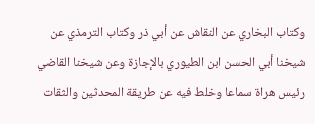وكتاب البخاري عن النقاش عن أبي ذر وكتاب الترمذي عن شيخنا أبي الحسن ابن الطيوري بالإجازة وعن شيخنا القاضي رئيس هراة سماعا وخلط فيه عن طريقة المحدثين والثقات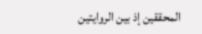المحققين إذ بين الروايتين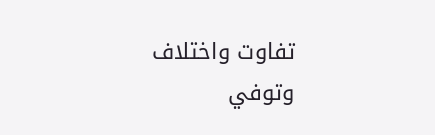تفاوت واختلاف وتوفي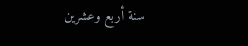سنة أربع وعشرين